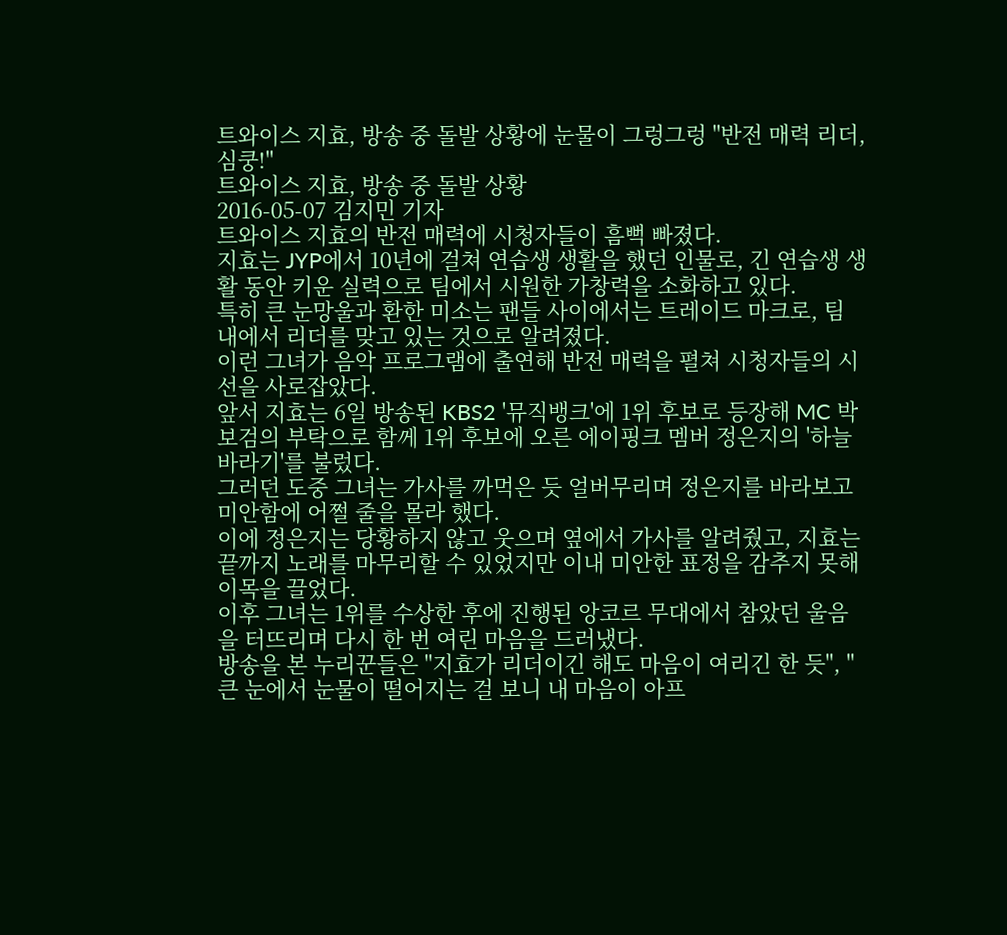트와이스 지효, 방송 중 돌발 상황에 눈물이 그렁그렁 "반전 매력 리더, 심쿵!"
트와이스 지효, 방송 중 돌발 상황
2016-05-07 김지민 기자
트와이스 지효의 반전 매력에 시청자들이 흠뻑 빠졌다.
지효는 JYP에서 10년에 걸쳐 연습생 생활을 했던 인물로, 긴 연습생 생활 동안 키운 실력으로 팀에서 시원한 가창력을 소화하고 있다.
특히 큰 눈망울과 환한 미소는 팬들 사이에서는 트레이드 마크로, 팀 내에서 리더를 맞고 있는 것으로 알려졌다.
이런 그녀가 음악 프로그램에 출연해 반전 매력을 펼쳐 시청자들의 시선을 사로잡았다.
앞서 지효는 6일 방송된 KBS2 '뮤직뱅크'에 1위 후보로 등장해 MC 박보검의 부탁으로 함께 1위 후보에 오른 에이핑크 멤버 정은지의 '하늘바라기'를 불렀다.
그러던 도중 그녀는 가사를 까먹은 듯 얼버무리며 정은지를 바라보고 미안함에 어쩔 줄을 몰라 했다.
이에 정은지는 당황하지 않고 웃으며 옆에서 가사를 알려줬고, 지효는 끝까지 노래를 마무리할 수 있었지만 이내 미안한 표정을 감추지 못해 이목을 끌었다.
이후 그녀는 1위를 수상한 후에 진행된 앙코르 무대에서 참았던 울음을 터뜨리며 다시 한 번 여린 마음을 드러냈다.
방송을 본 누리꾼들은 "지효가 리더이긴 해도 마음이 여리긴 한 듯", "큰 눈에서 눈물이 떨어지는 걸 보니 내 마음이 아프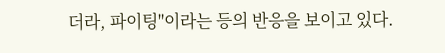더라, 파이팅"이라는 등의 반응을 보이고 있다.